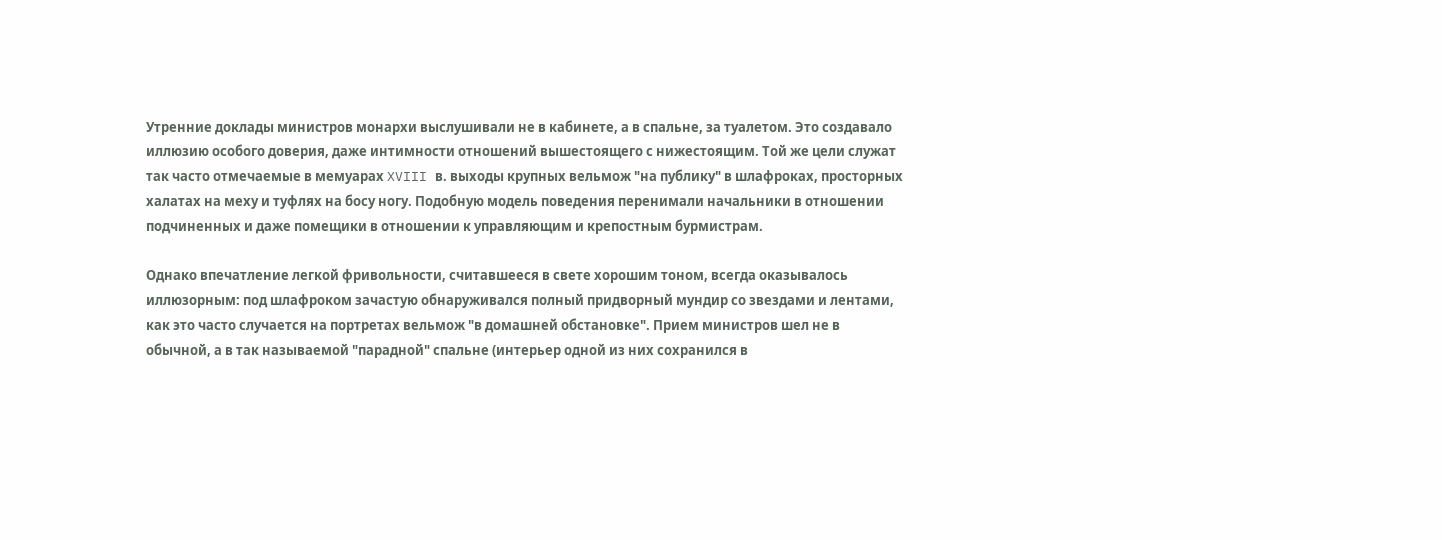Утренние доклады министров монархи выслушивали не в кабинете, а в спальне, за туалетом. Это создавало иллюзию особого доверия, даже интимности отношений вышестоящего с нижестоящим. Той же цели служат так часто отмечаемые в мемуарах XVIII в. выходы крупных вельмож "на публику" в шлафроках, просторных халатах на меху и туфлях на босу ногу. Подобную модель поведения перенимали начальники в отношении подчиненных и даже помещики в отношении к управляющим и крепостным бурмистрам.

Однако впечатление легкой фривольности, считавшееся в свете хорошим тоном, всегда оказывалось иллюзорным: под шлафроком зачастую обнаруживался полный придворный мундир со звездами и лентами, как это часто случается на портретах вельмож "в домашней обстановке". Прием министров шел не в обычной, а в так называемой "парадной" спальне (интерьер одной из них сохранился в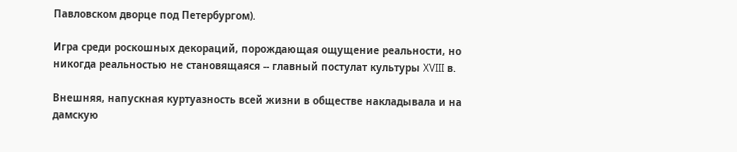Павловском дворце под Петербургом).

Игра среди роскошных декораций, порождающая ощущение реальности, но никогда реальностью не становящаяся -- главный постулат культуры XVIII в.

Внешняя, напускная куртуазность всей жизни в обществе накладывала и на дамскую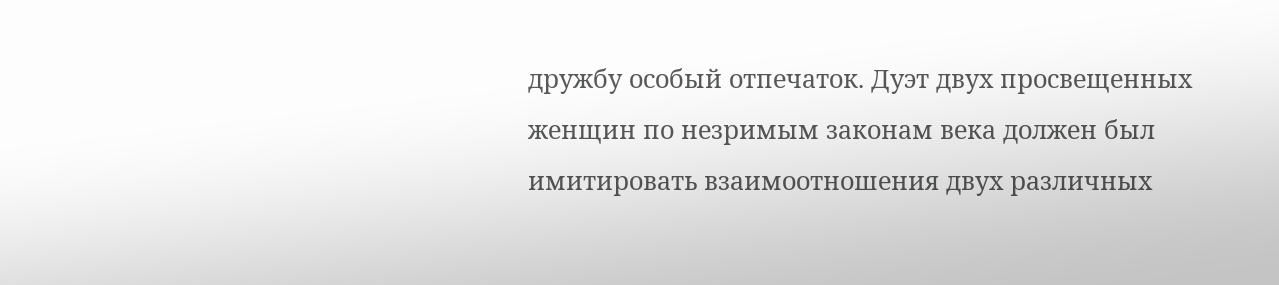дружбу особый отпечаток. Дуэт двух просвещенных женщин по незримым законам века должен был имитировать взаимоотношения двух различных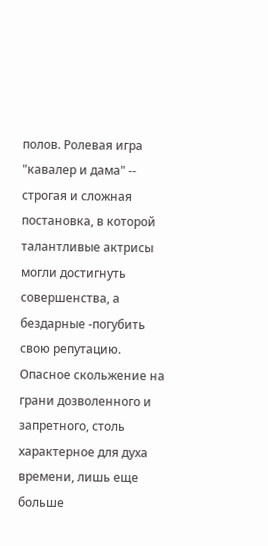полов. Ролевая игра "кавалер и дама" -- строгая и сложная постановка, в которой талантливые актрисы могли достигнуть совершенства, а бездарные -погубить свою репутацию. Опасное скольжение на грани дозволенного и запретного, столь характерное для духа времени, лишь еще больше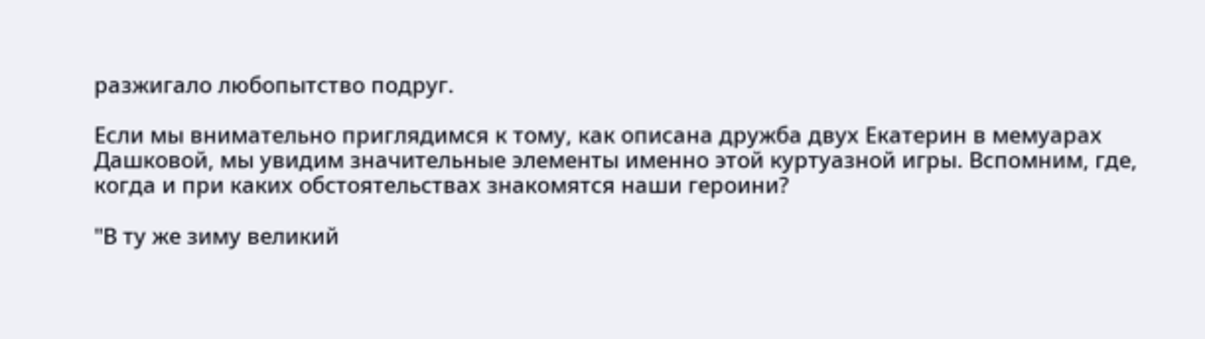разжигало любопытство подруг.

Если мы внимательно приглядимся к тому, как описана дружба двух Екатерин в мемуарах Дашковой, мы увидим значительные элементы именно этой куртуазной игры. Вспомним, где, когда и при каких обстоятельствах знакомятся наши героини?

"В ту же зиму великий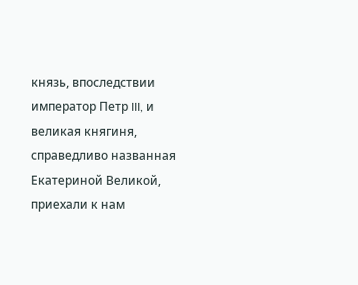князь, впоследствии император Петр III, и великая княгиня, справедливо названная Екатериной Великой, приехали к нам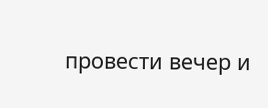провести вечер и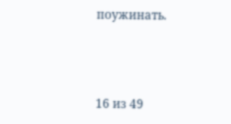поужинать.



16 из 49